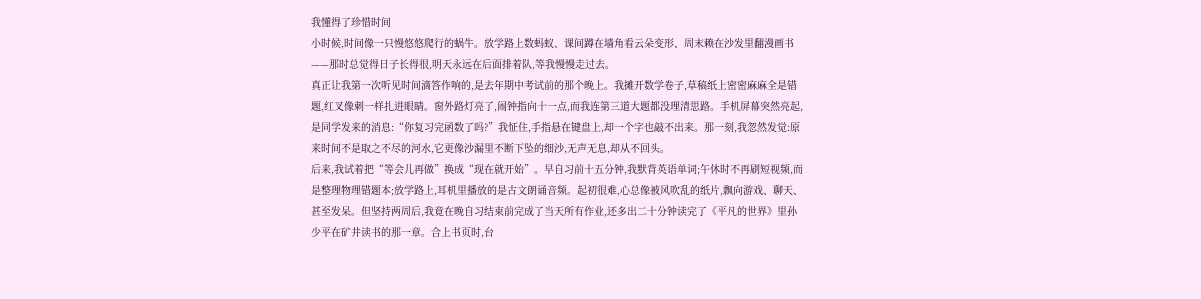我懂得了珍惜时间
小时候,时间像一只慢悠悠爬行的蜗牛。放学路上数蚂蚁、课间蹲在墙角看云朵变形、周末赖在沙发里翻漫画书——那时总觉得日子长得很,明天永远在后面排着队,等我慢慢走过去。
真正让我第一次听见时间滴答作响的,是去年期中考试前的那个晚上。我摊开数学卷子,草稿纸上密密麻麻全是错题,红叉像刺一样扎进眼睛。窗外路灯亮了,闹钟指向十一点,而我连第三道大题都没理清思路。手机屏幕突然亮起,是同学发来的消息:“你复习完函数了吗?”我怔住,手指悬在键盘上,却一个字也敲不出来。那一刻,我忽然发觉:原来时间不是取之不尽的河水,它更像沙漏里不断下坠的细沙,无声无息,却从不回头。
后来,我试着把“等会儿再做”换成“现在就开始”。早自习前十五分钟,我默背英语单词;午休时不再刷短视频,而是整理物理错题本;放学路上,耳机里播放的是古文朗诵音频。起初很难,心总像被风吹乱的纸片,飘向游戏、聊天、甚至发呆。但坚持两周后,我竟在晚自习结束前完成了当天所有作业,还多出二十分钟读完了《平凡的世界》里孙少平在矿井读书的那一章。合上书页时,台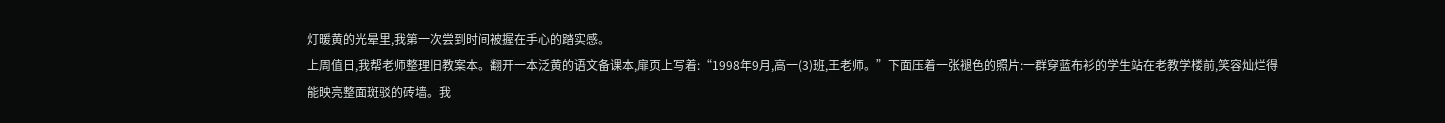灯暖黄的光晕里,我第一次尝到时间被握在手心的踏实感。
上周值日,我帮老师整理旧教案本。翻开一本泛黄的语文备课本,扉页上写着:“1998年9月,高一(3)班,王老师。”下面压着一张褪色的照片:一群穿蓝布衫的学生站在老教学楼前,笑容灿烂得能映亮整面斑驳的砖墙。我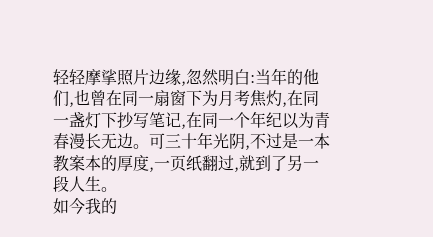轻轻摩挲照片边缘,忽然明白:当年的他们,也曾在同一扇窗下为月考焦灼,在同一盏灯下抄写笔记,在同一个年纪以为青春漫长无边。可三十年光阴,不过是一本教案本的厚度,一页纸翻过,就到了另一段人生。
如今我的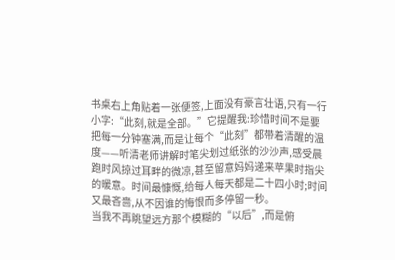书桌右上角贴着一张便签,上面没有豪言壮语,只有一行小字:“此刻,就是全部。”它提醒我:珍惜时间不是要把每一分钟塞满,而是让每个“此刻”都带着清醒的温度——听清老师讲解时笔尖划过纸张的沙沙声,感受晨跑时风掠过耳畔的微凉,甚至留意妈妈递来苹果时指尖的暖意。时间最慷慨,给每人每天都是二十四小时;时间又最吝啬,从不因谁的悔恨而多停留一秒。
当我不再眺望远方那个模糊的“以后”,而是俯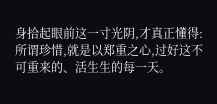身拾起眼前这一寸光阴,才真正懂得:所谓珍惜,就是以郑重之心,过好这不可重来的、活生生的每一天。